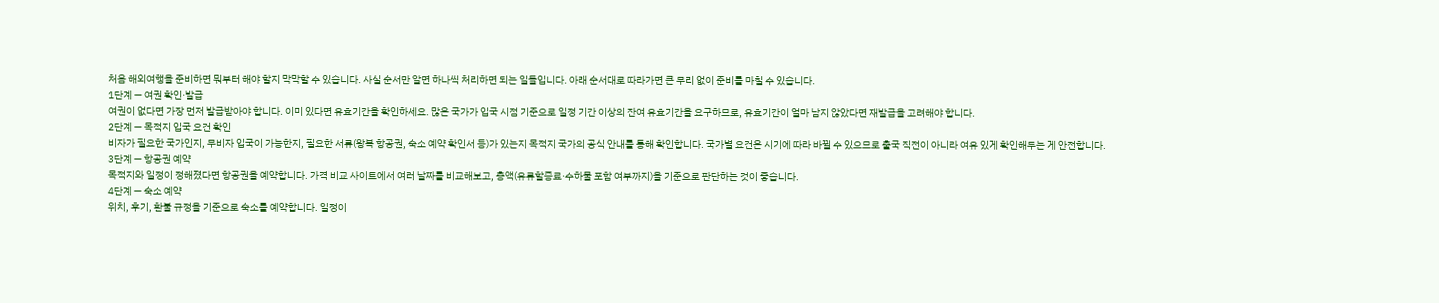처음 해외여행을 준비하면 뭐부터 해야 할지 막막할 수 있습니다. 사실 순서만 알면 하나씩 처리하면 되는 일들입니다. 아래 순서대로 따라가면 큰 무리 없이 준비를 마칠 수 있습니다.
1단계 — 여권 확인·발급
여권이 없다면 가장 먼저 발급받아야 합니다. 이미 있다면 유효기간을 확인하세요. 많은 국가가 입국 시점 기준으로 일정 기간 이상의 잔여 유효기간을 요구하므로, 유효기간이 얼마 남지 않았다면 재발급을 고려해야 합니다.
2단계 — 목적지 입국 요건 확인
비자가 필요한 국가인지, 무비자 입국이 가능한지, 필요한 서류(왕복 항공권, 숙소 예약 확인서 등)가 있는지 목적지 국가의 공식 안내를 통해 확인합니다. 국가별 요건은 시기에 따라 바뀔 수 있으므로 출국 직전이 아니라 여유 있게 확인해두는 게 안전합니다.
3단계 — 항공권 예약
목적지와 일정이 정해졌다면 항공권을 예약합니다. 가격 비교 사이트에서 여러 날짜를 비교해보고, 총액(유류할증료·수하물 포함 여부까지)을 기준으로 판단하는 것이 좋습니다.
4단계 — 숙소 예약
위치, 후기, 환불 규정을 기준으로 숙소를 예약합니다. 일정이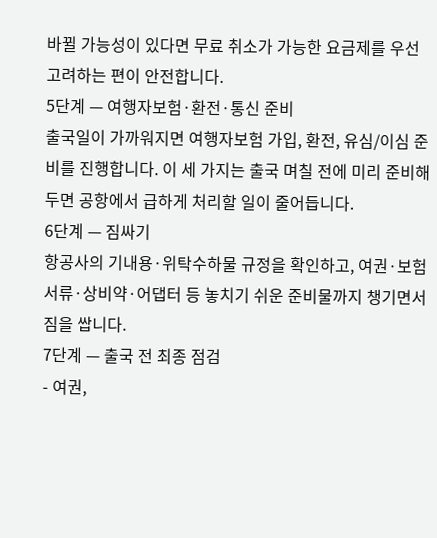바뀔 가능성이 있다면 무료 취소가 가능한 요금제를 우선 고려하는 편이 안전합니다.
5단계 — 여행자보험·환전·통신 준비
출국일이 가까워지면 여행자보험 가입, 환전, 유심/이심 준비를 진행합니다. 이 세 가지는 출국 며칠 전에 미리 준비해두면 공항에서 급하게 처리할 일이 줄어듭니다.
6단계 — 짐싸기
항공사의 기내용·위탁수하물 규정을 확인하고, 여권·보험 서류·상비약·어댑터 등 놓치기 쉬운 준비물까지 챙기면서 짐을 쌉니다.
7단계 — 출국 전 최종 점검
- 여권,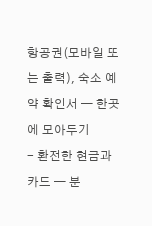항공권(모바일 또는 출력), 숙소 예약 확인서 — 한곳에 모아두기
- 환전한 현금과 카드 — 분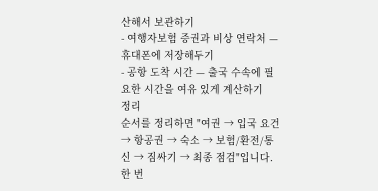산해서 보관하기
- 여행자보험 증권과 비상 연락처 — 휴대폰에 저장해두기
- 공항 도착 시간 — 출국 수속에 필요한 시간을 여유 있게 계산하기
정리
순서를 정리하면 "여권 → 입국 요건 → 항공권 → 숙소 → 보험/환전/통신 → 짐싸기 → 최종 점검"입니다. 한 번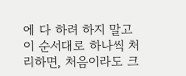에 다 하려 하지 말고 이 순서대로 하나씩 처리하면, 처음이라도 크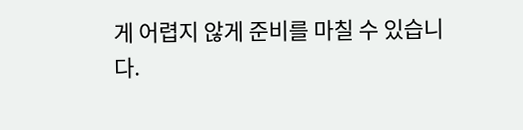게 어렵지 않게 준비를 마칠 수 있습니다.